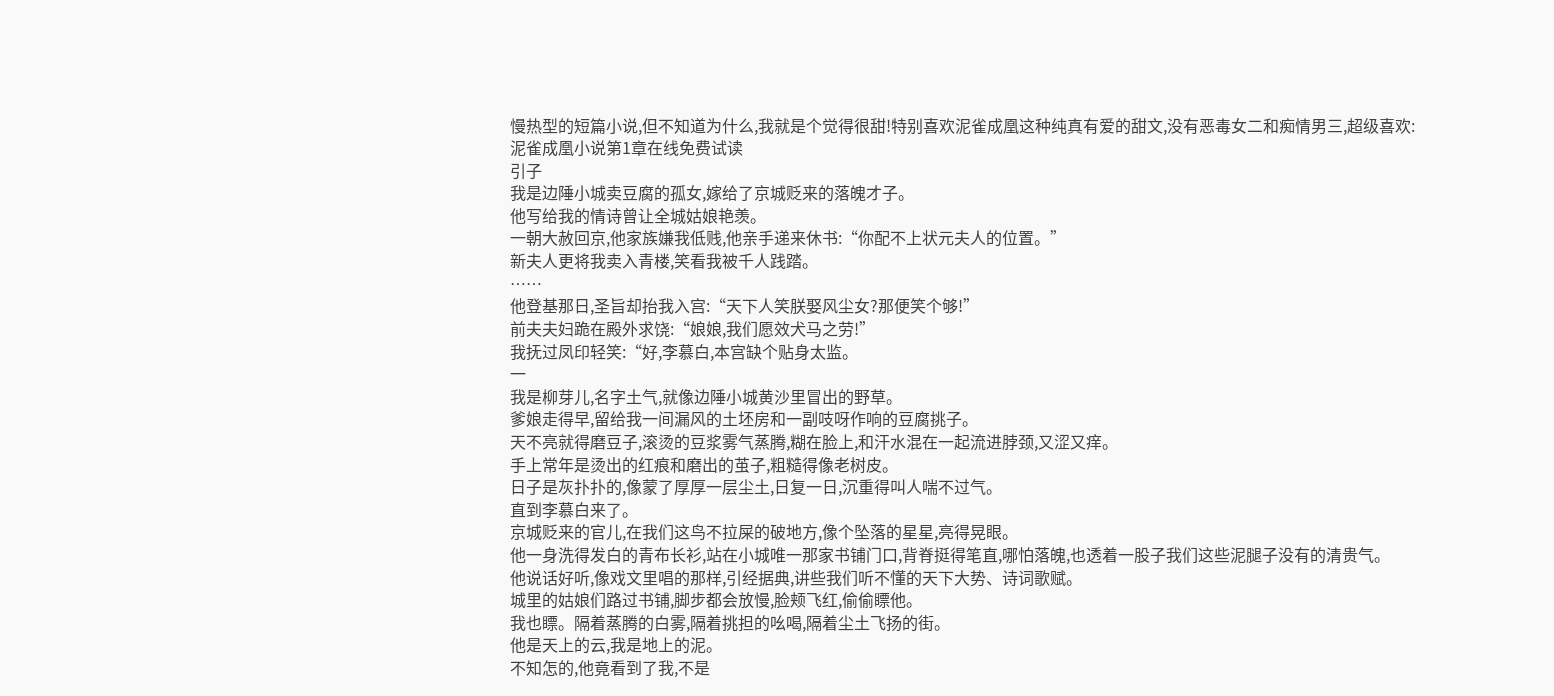慢热型的短篇小说,但不知道为什么,我就是个觉得很甜!特别喜欢泥雀成凰这种纯真有爱的甜文,没有恶毒女二和痴情男三,超级喜欢:
泥雀成凰小说第1章在线免费试读
引子
我是边陲小城卖豆腐的孤女,嫁给了京城贬来的落魄才子。
他写给我的情诗曾让全城姑娘艳羡。
一朝大赦回京,他家族嫌我低贱,他亲手递来休书:“你配不上状元夫人的位置。”
新夫人更将我卖入青楼,笑看我被千人践踏。
……
他登基那日,圣旨却抬我入宫:“天下人笑朕娶风尘女?那便笑个够!”
前夫夫妇跪在殿外求饶:“娘娘,我们愿效犬马之劳!”
我抚过凤印轻笑:“好,李慕白,本宫缺个贴身太监。
一
我是柳芽儿,名字土气,就像边陲小城黄沙里冒出的野草。
爹娘走得早,留给我一间漏风的土坯房和一副吱呀作响的豆腐挑子。
天不亮就得磨豆子,滚烫的豆浆雾气蒸腾,糊在脸上,和汗水混在一起流进脖颈,又涩又痒。
手上常年是烫出的红痕和磨出的茧子,粗糙得像老树皮。
日子是灰扑扑的,像蒙了厚厚一层尘土,日复一日,沉重得叫人喘不过气。
直到李慕白来了。
京城贬来的官儿,在我们这鸟不拉屎的破地方,像个坠落的星星,亮得晃眼。
他一身洗得发白的青布长衫,站在小城唯一那家书铺门口,背脊挺得笔直,哪怕落魄,也透着一股子我们这些泥腿子没有的清贵气。
他说话好听,像戏文里唱的那样,引经据典,讲些我们听不懂的天下大势、诗词歌赋。
城里的姑娘们路过书铺,脚步都会放慢,脸颊飞红,偷偷瞟他。
我也瞟。隔着蒸腾的白雾,隔着挑担的吆喝,隔着尘土飞扬的街。
他是天上的云,我是地上的泥。
不知怎的,他竟看到了我,不是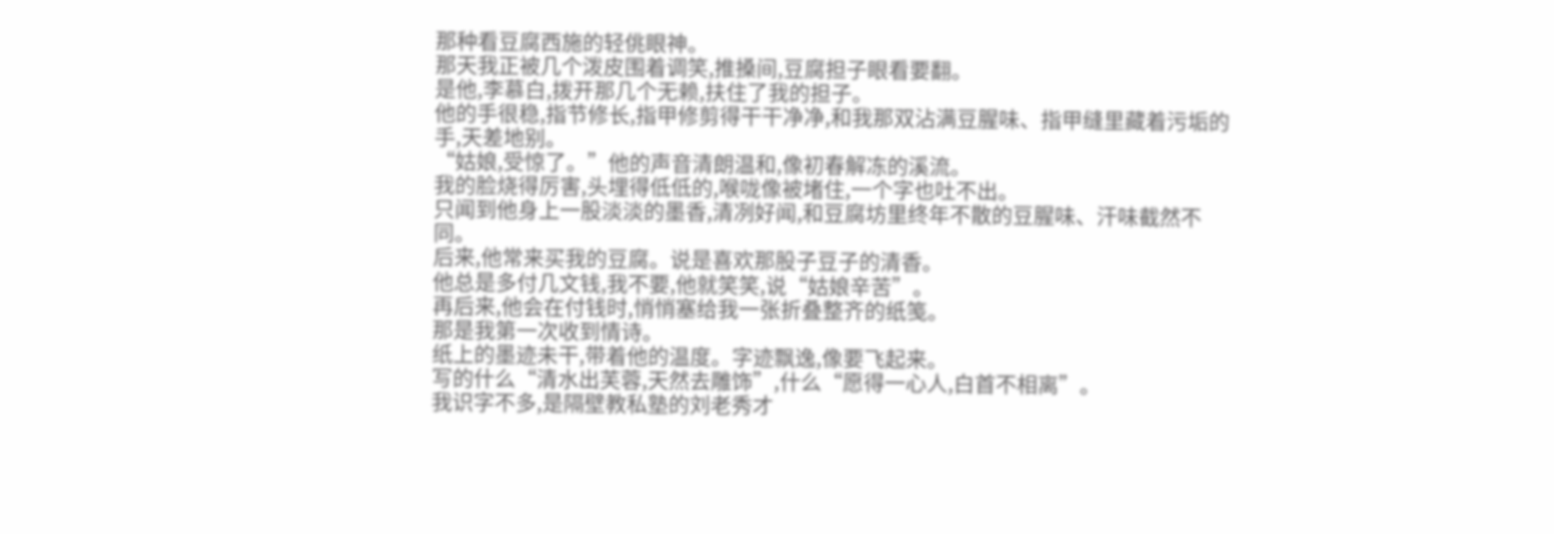那种看豆腐西施的轻佻眼神。
那天我正被几个泼皮围着调笑,推搡间,豆腐担子眼看要翻。
是他,李慕白,拨开那几个无赖,扶住了我的担子。
他的手很稳,指节修长,指甲修剪得干干净净,和我那双沾满豆腥味、指甲缝里藏着污垢的手,天差地别。
“姑娘,受惊了。”他的声音清朗温和,像初春解冻的溪流。
我的脸烧得厉害,头埋得低低的,喉咙像被堵住,一个字也吐不出。
只闻到他身上一股淡淡的墨香,清冽好闻,和豆腐坊里终年不散的豆腥味、汗味截然不同。
后来,他常来买我的豆腐。说是喜欢那股子豆子的清香。
他总是多付几文钱,我不要,他就笑笑,说“姑娘辛苦”。
再后来,他会在付钱时,悄悄塞给我一张折叠整齐的纸笺。
那是我第一次收到情诗。
纸上的墨迹未干,带着他的温度。字迹飘逸,像要飞起来。
写的什么“清水出芙蓉,天然去雕饰”,什么“愿得一心人,白首不相离”。
我识字不多,是隔壁教私塾的刘老秀才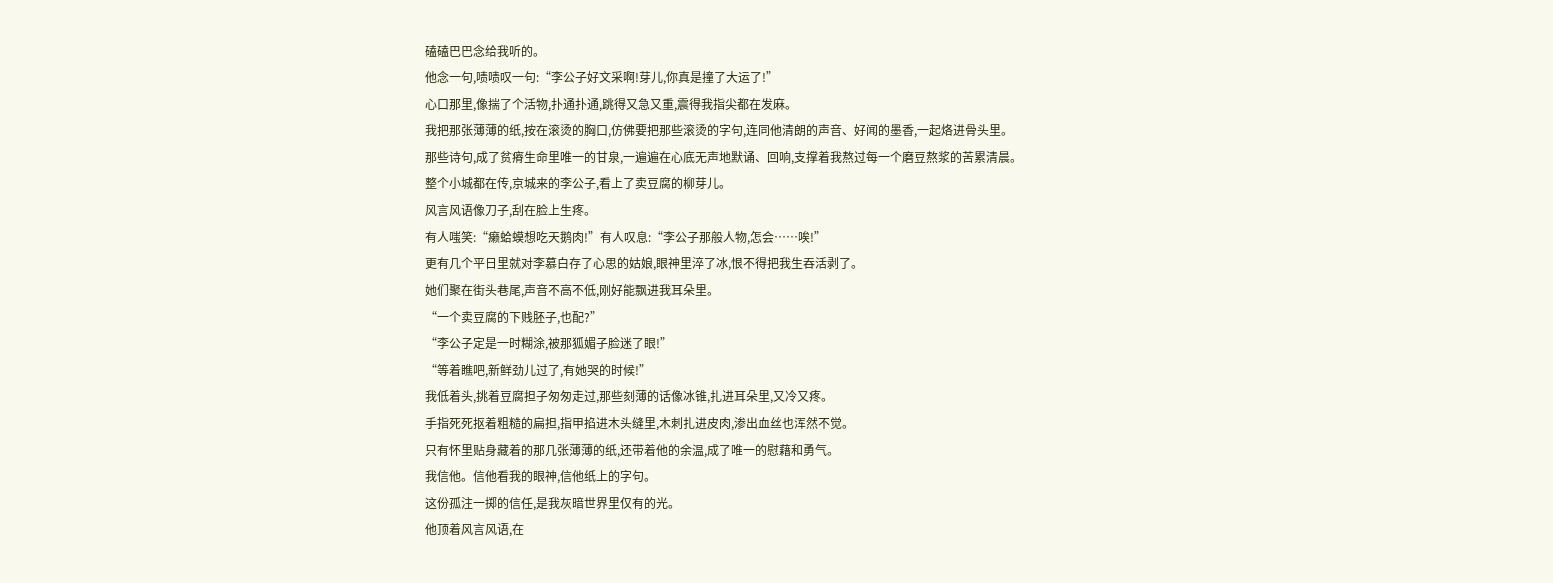磕磕巴巴念给我听的。
他念一句,啧啧叹一句:“李公子好文采啊!芽儿,你真是撞了大运了!”
心口那里,像揣了个活物,扑通扑通,跳得又急又重,震得我指尖都在发麻。
我把那张薄薄的纸,按在滚烫的胸口,仿佛要把那些滚烫的字句,连同他清朗的声音、好闻的墨香,一起烙进骨头里。
那些诗句,成了贫瘠生命里唯一的甘泉,一遍遍在心底无声地默诵、回响,支撑着我熬过每一个磨豆熬浆的苦累清晨。
整个小城都在传,京城来的李公子,看上了卖豆腐的柳芽儿。
风言风语像刀子,刮在脸上生疼。
有人嗤笑:“癞蛤蟆想吃天鹅肉!”有人叹息:“李公子那般人物,怎会……唉!”
更有几个平日里就对李慕白存了心思的姑娘,眼神里淬了冰,恨不得把我生吞活剥了。
她们聚在街头巷尾,声音不高不低,刚好能飘进我耳朵里。
“一个卖豆腐的下贱胚子,也配?”
“李公子定是一时糊涂,被那狐媚子脸迷了眼!”
“等着瞧吧,新鲜劲儿过了,有她哭的时候!”
我低着头,挑着豆腐担子匆匆走过,那些刻薄的话像冰锥,扎进耳朵里,又冷又疼。
手指死死抠着粗糙的扁担,指甲掐进木头缝里,木刺扎进皮肉,渗出血丝也浑然不觉。
只有怀里贴身藏着的那几张薄薄的纸,还带着他的余温,成了唯一的慰藉和勇气。
我信他。信他看我的眼神,信他纸上的字句。
这份孤注一掷的信任,是我灰暗世界里仅有的光。
他顶着风言风语,在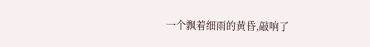一个飘着细雨的黄昏,敲响了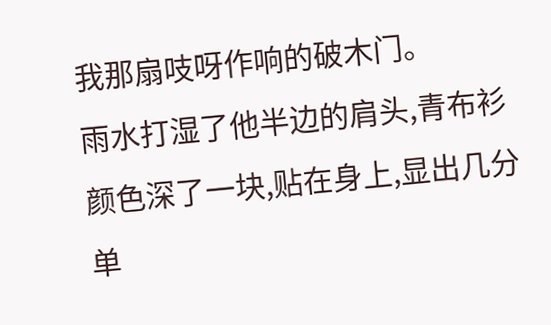我那扇吱呀作响的破木门。
雨水打湿了他半边的肩头,青布衫颜色深了一块,贴在身上,显出几分单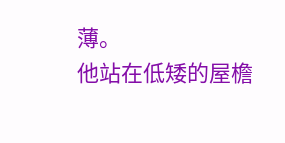薄。
他站在低矮的屋檐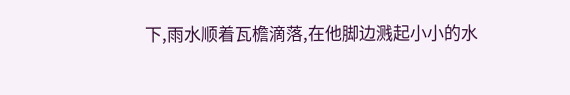下,雨水顺着瓦檐滴落,在他脚边溅起小小的水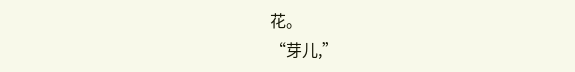花。
“芽儿,”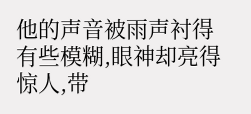他的声音被雨声衬得有些模糊,眼神却亮得惊人,带